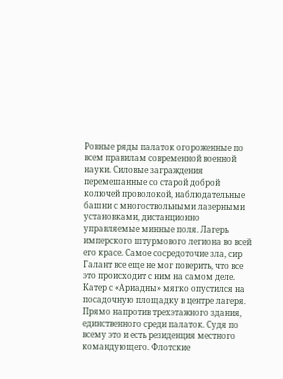Ровные ряды палаток огороженные по всем правилам современной военной науки. Силовые заграждения перемешанные со старой доброй колючей проволокой, наблюдательные башни с многоствольными лазерными установками, дистанционно управляемые минные поля. Лагерь имперского штурмового легиона во всей его красе. Самое сосредоточие зла, сир Галант все еще не мог поверить, что все это происходит с ним на самом деле. Катер с «Ариадны» мягко опустился на посадочную площадку в центре лагеря. Прямо напротив трехэтажного здания, единственного среди палаток. Судя по всему это и есть резиденция местного командующего. Флотские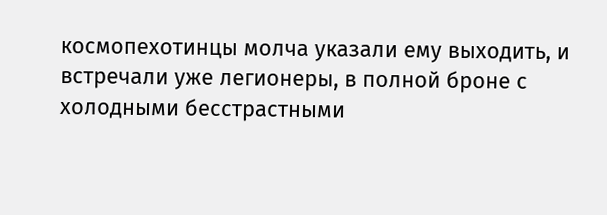космопехотинцы молча указали ему выходить, и встречали уже легионеры, в полной броне с холодными бесстрастными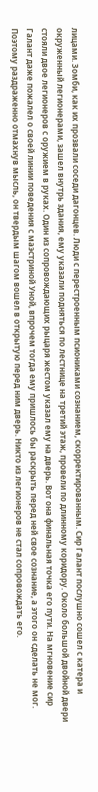лицами. Зомби, как их прозвали соседи дагонцев. Люди с перестроенным псиониками сознанием, скорректированным. Сир Галант послушно сошел с катера и окруженный легионерами, зашел внутрь здания, ему указали подняться по лестнице на третий этаж, провели по длинному коридору. Около большой двойной двери стояли двое легионеров с оружием в руках. Один из сопровождающих рыцаря жестом указал ему на дверь. Вот она финальная точка его пути. На мгновение сир Галант даже пожалел о своей линии поведения с маэстриной Уной, впрочем тогда ему пришлось бы раскрыть перед ней свое сознание, а этого он сделать не мог. Поэтому раздраженно отмахнув мысль, он твердым шагом вошел в открытую перед ним дверь. Никто из легионеров не стал сопровождать его.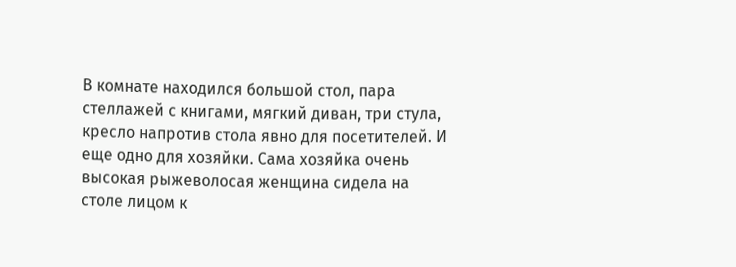В комнате находился большой стол, пара стеллажей с книгами, мягкий диван, три стула, кресло напротив стола явно для посетителей. И еще одно для хозяйки. Сама хозяйка очень высокая рыжеволосая женщина сидела на столе лицом к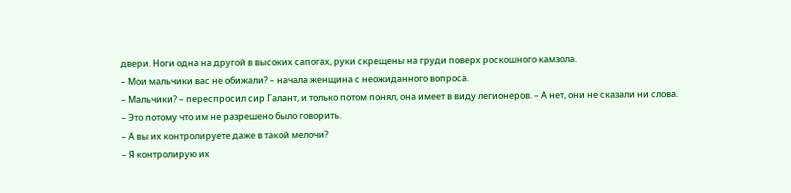двери. Ноги одна на другой в высоких сапогах, руки скрещены на груди поверх роскошного камзола.
– Мои мальчики вас не обижали? – начала женщина с неожиданного вопроса.
– Мальчики? – переспросил сир Галант, и только потом понял, она имеет в виду легионеров. – А нет, они не сказали ни слова.
– Это потому что им не разрешено было говорить.
– А вы их контролируете даже в такой мелочи?
– Я контролирую их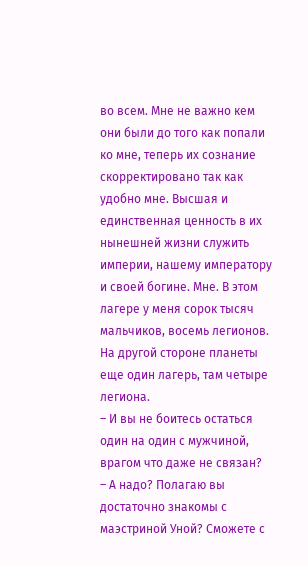во всем. Мне не важно кем они были до того как попали ко мне, теперь их сознание скорректировано так как удобно мне. Высшая и единственная ценность в их нынешней жизни служить империи, нашему императору и своей богине. Мне. В этом лагере у меня сорок тысяч мальчиков, восемь легионов. На другой стороне планеты еще один лагерь, там четыре легиона.
– И вы не боитесь остаться один на один с мужчиной, врагом что даже не связан?
– А надо? Полагаю вы достаточно знакомы с маэстриной Уной? Сможете с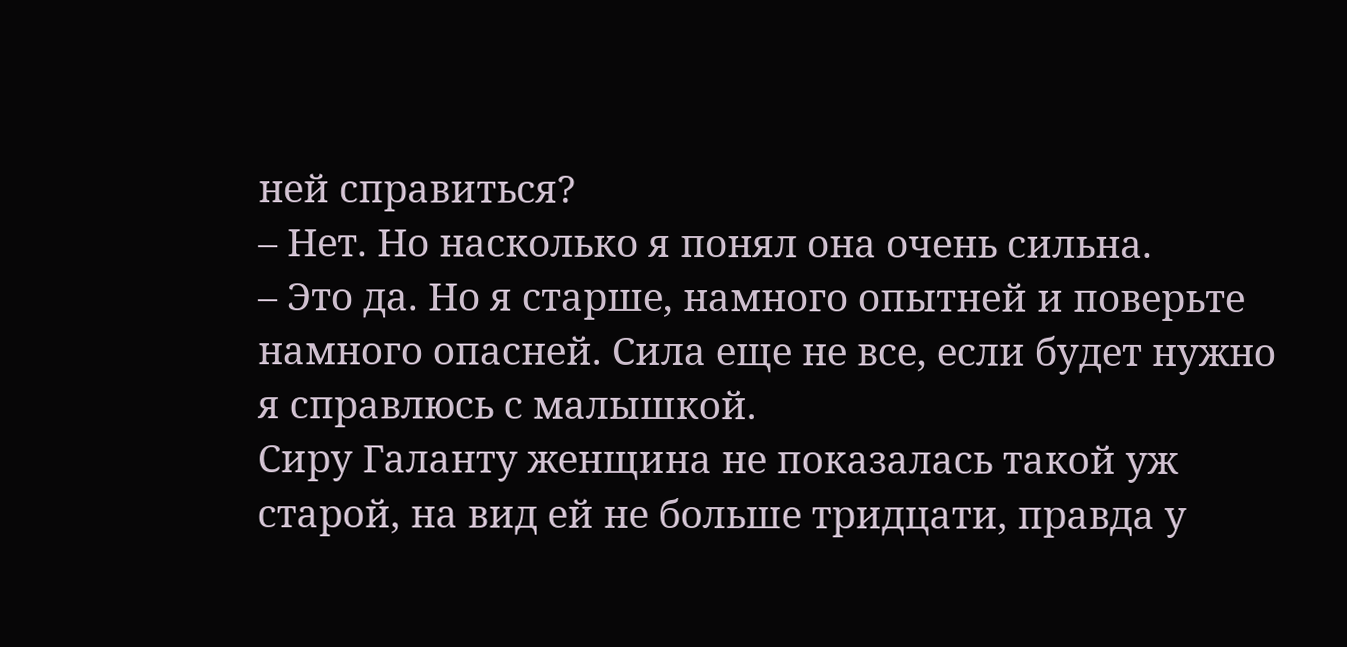ней справиться?
– Нет. Но насколько я понял она очень сильна.
– Это да. Но я старше, намного опытней и поверьте намного опасней. Сила еще не все, если будет нужно я справлюсь с малышкой.
Сиру Галанту женщина не показалась такой уж старой, на вид ей не больше тридцати, правда у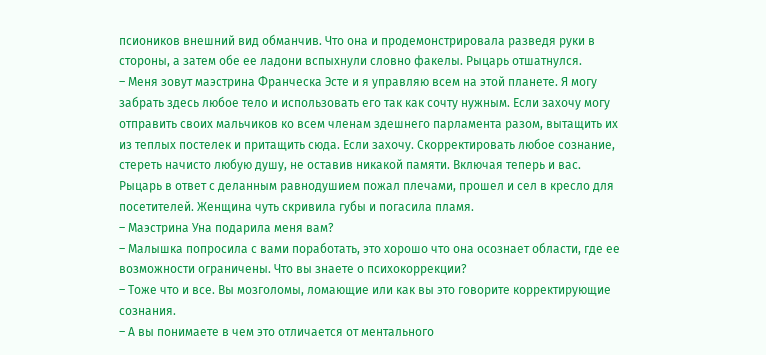псиоников внешний вид обманчив. Что она и продемонстрировала разведя руки в стороны, а затем обе ее ладони вспыхнули словно факелы. Рыцарь отшатнулся.
– Меня зовут маэстрина Франческа Эсте и я управляю всем на этой планете. Я могу забрать здесь любое тело и использовать его так как сочту нужным. Если захочу могу отправить своих мальчиков ко всем членам здешнего парламента разом, вытащить их из теплых постелек и притащить сюда. Если захочу. Скорректировать любое сознание, стереть начисто любую душу, не оставив никакой памяти. Включая теперь и вас.
Рыцарь в ответ с деланным равнодушием пожал плечами, прошел и сел в кресло для посетителей. Женщина чуть скривила губы и погасила пламя.
– Маэстрина Уна подарила меня вам?
– Малышка попросила с вами поработать, это хорошо что она осознает области, где ее возможности ограничены. Что вы знаете о психокоррекции?
– Тоже что и все. Вы мозголомы, ломающие или как вы это говорите корректирующие сознания.
– А вы понимаете в чем это отличается от ментального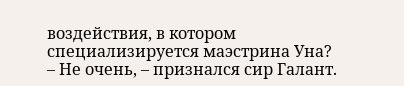воздействия, в котором специализируется маэстрина Уна?
– Не очень, – признался сир Галант.